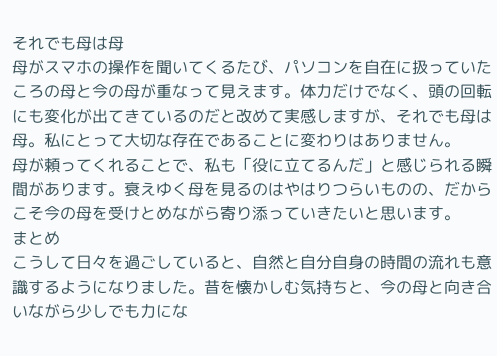それでも母は母
母がスマホの操作を聞いてくるたび、パソコンを自在に扱っていたころの母と今の母が重なって見えます。体力だけでなく、頭の回転にも変化が出てきているのだと改めて実感しますが、それでも母は母。私にとって大切な存在であることに変わりはありません。
母が頼ってくれることで、私も「役に立てるんだ」と感じられる瞬間があります。衰えゆく母を見るのはやはりつらいものの、だからこそ今の母を受けとめながら寄り添っていきたいと思います。
まとめ
こうして日々を過ごしていると、自然と自分自身の時間の流れも意識するようになりました。昔を懐かしむ気持ちと、今の母と向き合いながら少しでも力にな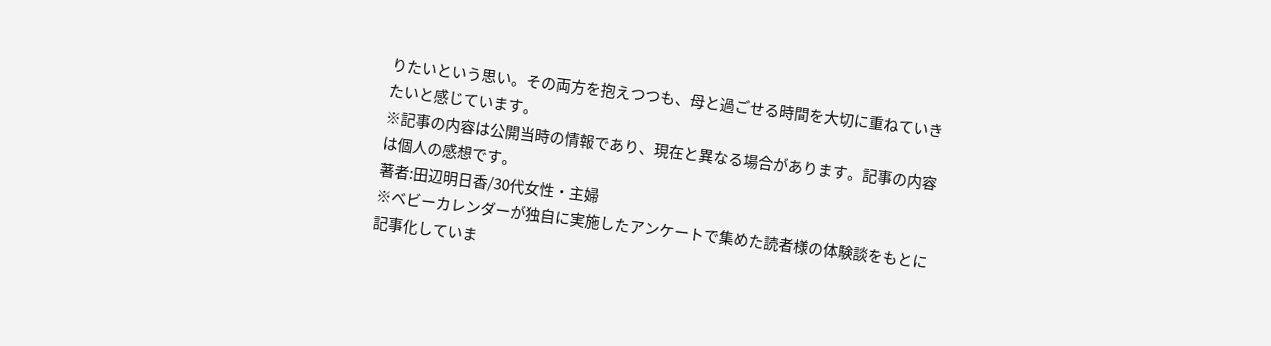りたいという思い。その両方を抱えつつも、母と過ごせる時間を大切に重ねていきたいと感じています。
※記事の内容は公開当時の情報であり、現在と異なる場合があります。記事の内容は個人の感想です。
著者:田辺明日香/30代女性・主婦
※ベビーカレンダーが独自に実施したアンケートで集めた読者様の体験談をもとに記事化していま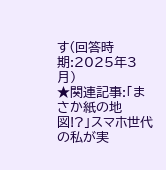す(回答時期:2025年3月)
★関連記事:「まさか紙の地図!?」スマホ世代の私が実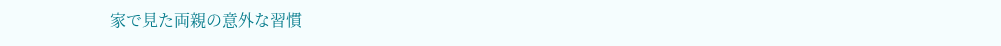家で見た両親の意外な習慣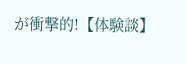が衝撃的!【体験談】